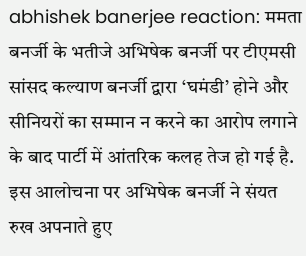abhishek banerjee reaction: ममता बनर्जी के भतीजे अभिषेक बनर्जी पर टीएमसी सांसद कल्याण बनर्जी द्वारा ‘घमंडी’ होने और सीनियरों का सम्मान न करने का आरोप लगाने के बाद पार्टी में आंतरिक कलह तेज हो गई है. इस आलोचना पर अभिषेक बनर्जी ने संयत रुख अपनाते हुए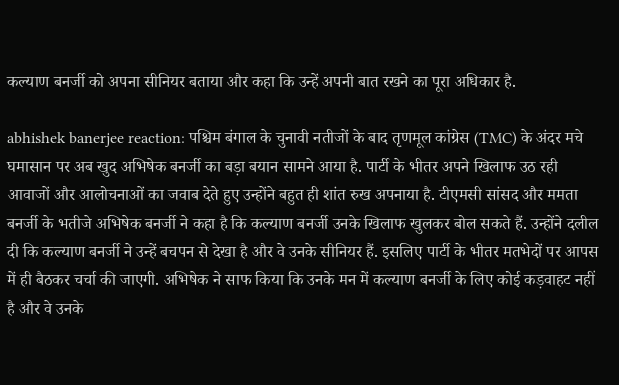कल्याण बनर्जी को अपना सीनियर बताया और कहा कि उन्हें अपनी बात रखने का पूरा अधिकार है.

abhishek banerjee reaction: पश्चिम बंगाल के चुनावी नतीजों के बाद तृणमूल कांग्रेस (TMC) के अंदर मचे घमासान पर अब खुद अभिषेक बनर्जी का बड़ा बयान सामने आया है. पार्टी के भीतर अपने खिलाफ उठ रही आवाजों और आलोचनाओं का जवाब देते हुए उन्होंने बहुत ही शांत रुख अपनाया है. टीएमसी सांसद और ममता बनर्जी के भतीजे अभिषेक बनर्जी ने कहा है कि कल्याण बनर्जी उनके खिलाफ खुलकर बोल सकते हैं. उन्होंने दलील दी कि कल्याण बनर्जी ने उन्हें बचपन से देखा है और वे उनके सीनियर हैं. इसलिए पार्टी के भीतर मतभेदों पर आपस में ही बैठकर चर्चा की जाएगी. अभिषेक ने साफ किया कि उनके मन में कल्याण बनर्जी के लिए कोई कड़वाहट नहीं है और वे उनके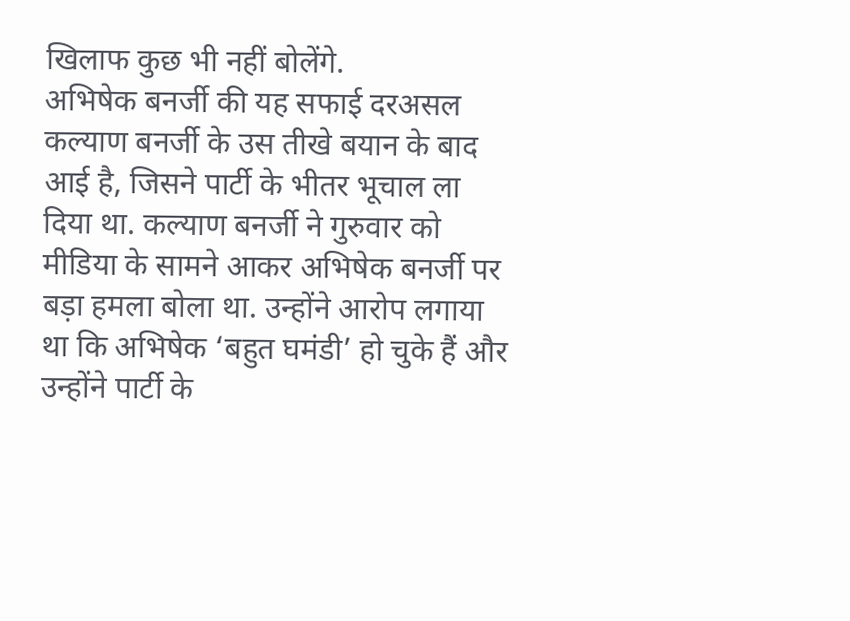खिलाफ कुछ भी नहीं बोलेंगे.
अभिषेक बनर्जी की यह सफाई दरअसल कल्याण बनर्जी के उस तीखे बयान के बाद आई है, जिसने पार्टी के भीतर भूचाल ला दिया था. कल्याण बनर्जी ने गुरुवार को मीडिया के सामने आकर अभिषेक बनर्जी पर बड़ा हमला बोला था. उन्होंने आरोप लगाया था कि अभिषेक ‘बहुत घमंडी’ हो चुके हैं और उन्होंने पार्टी के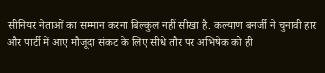सीनियर नेताओं का सम्मान करना बिल्कुल नहीं सीखा है. कल्याण बनर्जी ने चुनावी हार और पार्टी में आए मौजूदा संकट के लिए सीधे तौर पर अभिषेक को ही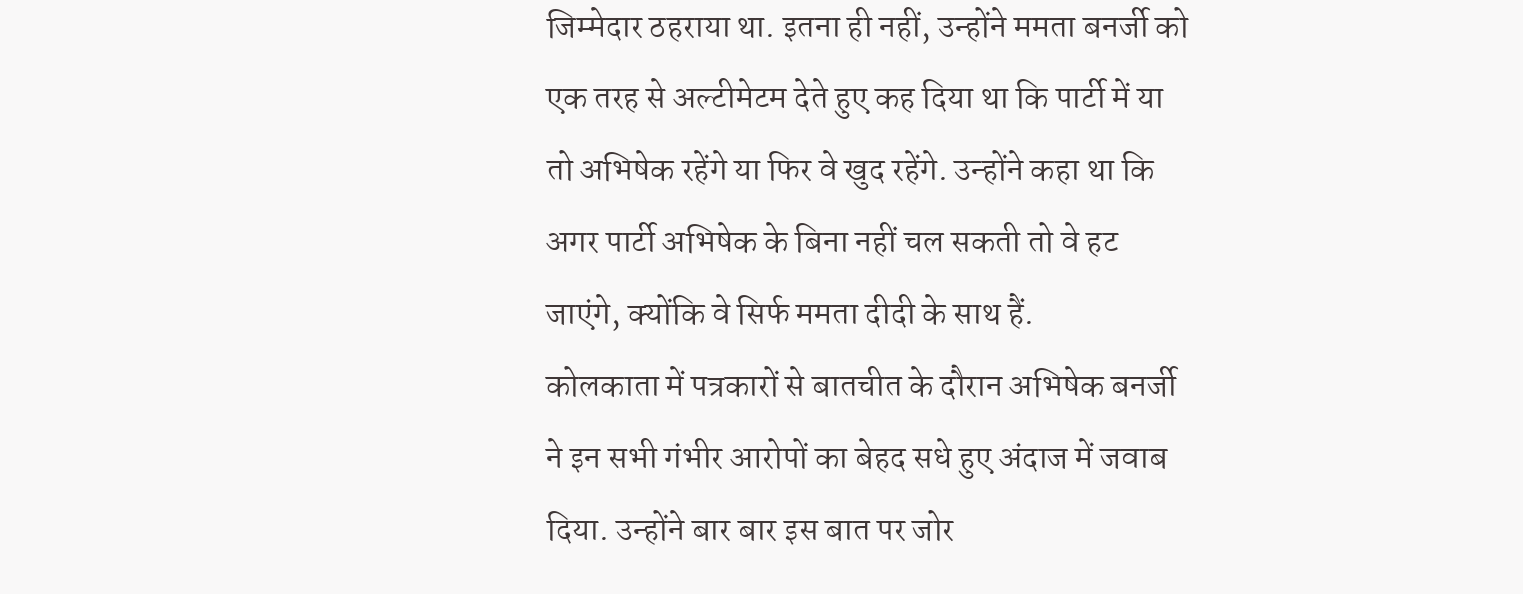जिम्मेदार ठहराया था. इतना ही नहीं, उन्होंने ममता बनर्जी को एक तरह से अल्टीमेटम देते हुए कह दिया था कि पार्टी में या तो अभिषेक रहेंगे या फिर वे खुद रहेंगे. उन्होंने कहा था कि अगर पार्टी अभिषेक के बिना नहीं चल सकती तो वे हट जाएंगे, क्योंकि वे सिर्फ ममता दीदी के साथ हैं.
कोलकाता में पत्रकारों से बातचीत के दौरान अभिषेक बनर्जी ने इन सभी गंभीर आरोपों का बेहद सधे हुए अंदाज में जवाब दिया. उन्होंने बार बार इस बात पर जोर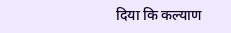दिया कि कल्याण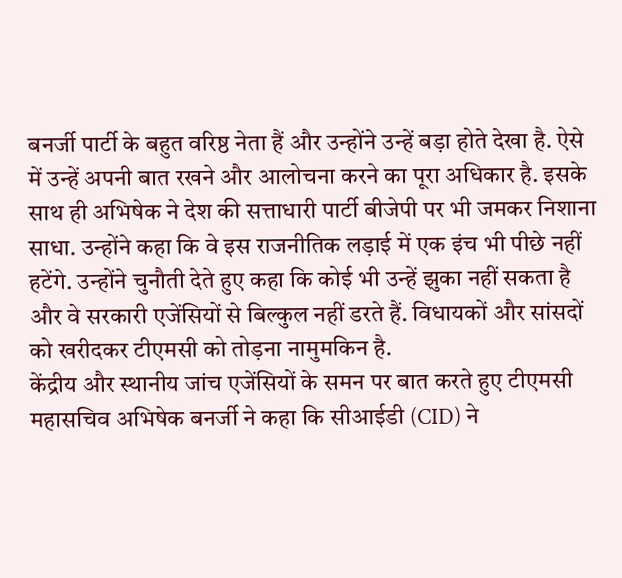बनर्जी पार्टी के बहुत वरिष्ठ नेता हैं और उन्होंने उन्हें बड़ा होते देखा है. ऐसे में उन्हें अपनी बात रखने और आलोचना करने का पूरा अधिकार है. इसके साथ ही अभिषेक ने देश की सत्ताधारी पार्टी बीजेपी पर भी जमकर निशाना साधा. उन्होंने कहा कि वे इस राजनीतिक लड़ाई में एक इंच भी पीछे नहीं हटेंगे. उन्होंने चुनौती देते हुए कहा कि कोई भी उन्हें झुका नहीं सकता है और वे सरकारी एजेंसियों से बिल्कुल नहीं डरते हैं. विधायकों और सांसदों को खरीदकर टीएमसी को तोड़ना नामुमकिन है.
केंद्रीय और स्थानीय जांच एजेंसियों के समन पर बात करते हुए टीएमसी महासचिव अभिषेक बनर्जी ने कहा कि सीआईडी (CID) ने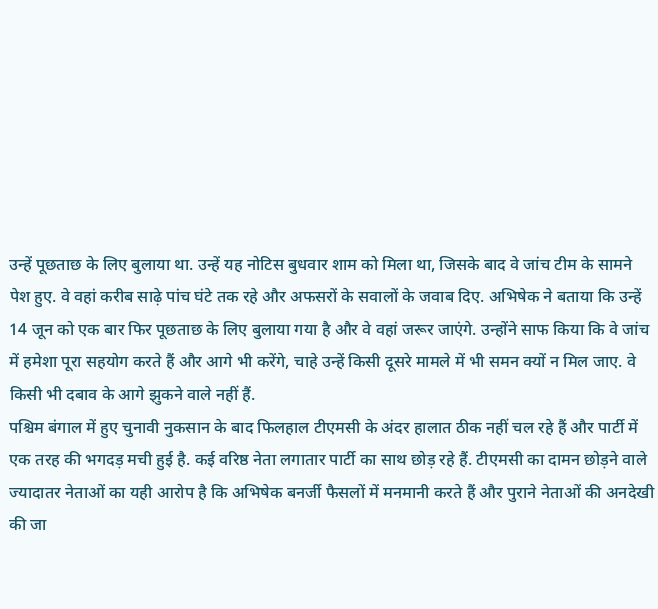उन्हें पूछताछ के लिए बुलाया था. उन्हें यह नोटिस बुधवार शाम को मिला था, जिसके बाद वे जांच टीम के सामने पेश हुए. वे वहां करीब साढ़े पांच घंटे तक रहे और अफसरों के सवालों के जवाब दिए. अभिषेक ने बताया कि उन्हें 14 जून को एक बार फिर पूछताछ के लिए बुलाया गया है और वे वहां जरूर जाएंगे. उन्होंने साफ किया कि वे जांच में हमेशा पूरा सहयोग करते हैं और आगे भी करेंगे, चाहे उन्हें किसी दूसरे मामले में भी समन क्यों न मिल जाए. वे किसी भी दबाव के आगे झुकने वाले नहीं हैं.
पश्चिम बंगाल में हुए चुनावी नुकसान के बाद फिलहाल टीएमसी के अंदर हालात ठीक नहीं चल रहे हैं और पार्टी में एक तरह की भगदड़ मची हुई है. कई वरिष्ठ नेता लगातार पार्टी का साथ छोड़ रहे हैं. टीएमसी का दामन छोड़ने वाले ज्यादातर नेताओं का यही आरोप है कि अभिषेक बनर्जी फैसलों में मनमानी करते हैं और पुराने नेताओं की अनदेखी की जा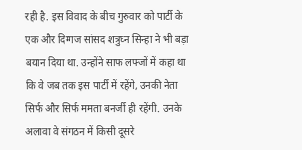रही है. इस विवाद के बीच गुरुवार को पार्टी के एक और दिग्गज सांसद शत्रुघ्न सिन्हा ने भी बड़ा बयान दिया था. उन्होंने साफ लफ्जों में कहा था कि वे जब तक इस पार्टी में रहेंगे, उनकी नेता सिर्फ और सिर्फ ममता बनर्जी ही रहेंगी. उनके अलावा वे संगठन में किसी दूसरे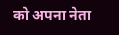को अपना नेता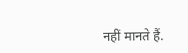नहीं मानते हैं.